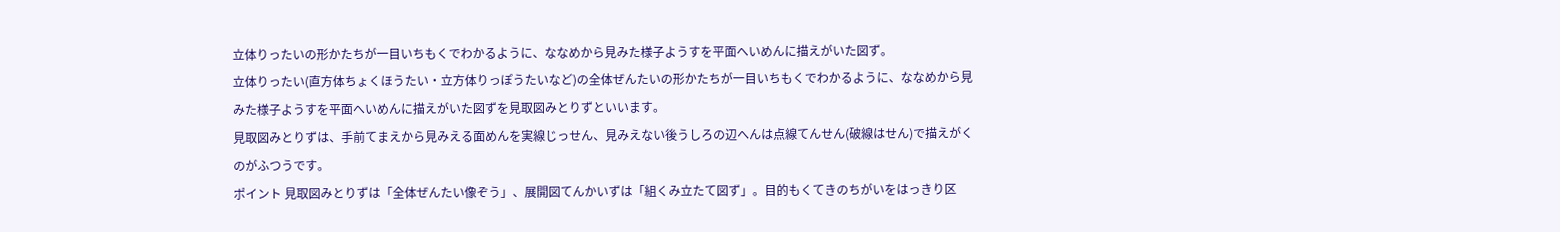立体りったいの形かたちが一目いちもくでわかるように、ななめから見みた様子ようすを平面へいめんに描えがいた図ず。
立体りったい(直方体ちょくほうたい・立方体りっぽうたいなど)の全体ぜんたいの形かたちが一目いちもくでわかるように、ななめから見みた様子ようすを平面へいめんに描えがいた図ずを見取図みとりずといいます。
見取図みとりずは、手前てまえから見みえる面めんを実線じっせん、見みえない後うしろの辺へんは点線てんせん(破線はせん)で描えがくのがふつうです。
ポイント 見取図みとりずは「全体ぜんたい像ぞう」、展開図てんかいずは「組くみ立たて図ず」。目的もくてきのちがいをはっきり区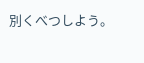別くべつしよう。